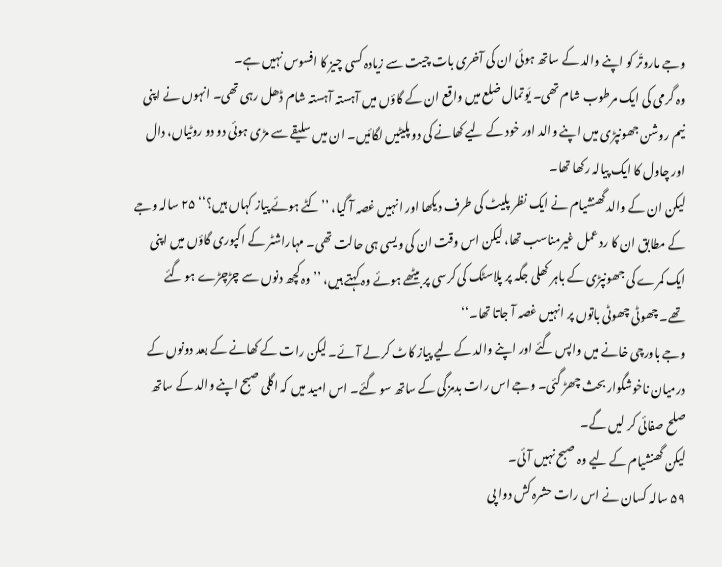وجے ماروتّر کو اپنے والد کے ساتھ ہوئی ان کی آخری بات چیت سے زیادہ کسی چیز کا افسوس نہیں ہے۔
وہ گرمی کی ایک مرطوب شام تھی۔ یَوتمال ضلع میں واقع ان کے گاؤں میں آہستہ آہستہ شام ڈھل رہی تھی۔ انہوں نے اپنی نیم روشن جھونپڑی میں اپنے والد اور خود کے لیے کھانے کی دو پلیٹیں لگائیں۔ ان میں سلیقے سے مڑی ہوئی دو دو روٹیاں، دال اور چاول کا ایک پیالہ رکھا تھا۔
لیکن ان کے والد گھنشیام نے ایک نظر پلیٹ کی طرف دیکھا اور انہیں غصہ آ گیا، ’’کٹے ہوئے پیاز کہاں ہیں؟‘‘ ۲۵ سالہ وجے کے مطابق ان کا رد عمل غیرمناسب تھا، لیکن اس وقت ان کی ویسی ہی حالت تھی۔ مہاراشٹر کے اکپوری گاؤں میں اپنی ایک کمرے کی جھونپڑی کے باہر کھلی جگہ پر پلاسٹک کی کرسی پر بیٹھے ہوئے وہ کہتے ہیں، ’’وہ کچھ دنوں سے چڑچڑے ہو گئے تھے۔ چھوٹی چھوٹی باتوں پر انہیں غصہ آ جاتا تھا۔‘‘
وجے باورچی خانے میں واپس گئے اور اپنے والد کے لیے پیاز کاٹ کر لے آئے۔ لیکن رات کے کھانے کے بعد دونوں کے درمیان ناخوشگوار بحث چھڑ گئی۔ وجے اس رات بدمزگی کے ساتھ سو گئے۔ اس امید میں کہ اگلی صبح اپنے والد کے ساتھ صلح صفائی کر لیں گے۔
لیکن گھنشیام کے لیے وہ صبح نہیں آئی۔
۵۹ سالہ کسان نے اس رات حشرہ کش دوا پی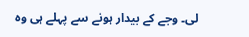لی۔ وجے کے بیدار ہونے سے پہلے ہی وہ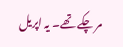مر چکے تھے۔ یہ اپریل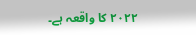۲۰۲۲ کا واقعہ ہے۔